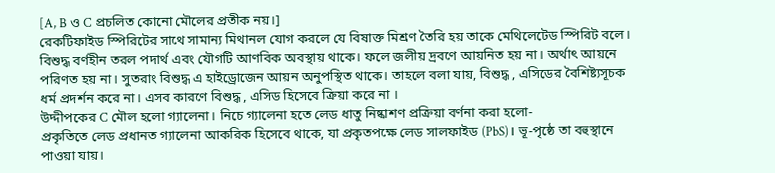[A, B ও C প্রচলিত কোনো মৌলের প্রতীক নয়।]
রেকটিফাইড স্পিরিটের সাথে সামান্য মিথানল যোগ করলে যে বিষাক্ত মিশ্রণ তৈরি হয় তাকে মেথিলেটেড স্পিরিট বলে।
বিশুদ্ধ বর্ণহীন তরল পদার্থ এবং যৌগটি আণবিক অবস্থায় থাকে। ফলে জলীয় দ্রবণে আয়নিত হয় না। অর্থাৎ আয়নে পরিণত হয় না। সুতরাং বিশুদ্ধ এ হাইড্রোজেন আয়ন অনুপস্থিত থাকে। তাহলে বলা যায়, বিশুদ্ধ , এসিডের বৈশিষ্ট্যসূচক ধর্ম প্রদর্শন করে না। এসব কারণে বিশুদ্ধ , এসিড হিসেবে ক্রিয়া করে না ।
উদ্দীপকের C মৌল হলো গ্যালেনা। নিচে গ্যালেনা হতে লেড ধাতু নিষ্কাশণ প্রক্রিয়া বর্ণনা করা হলো-
প্রকৃতিতে লেড প্রধানত গ্যালেনা আকরিক হিসেবে থাকে, যা প্রকৃতপক্ষে লেড সালফাইড (PbS)। ভূ-পৃষ্ঠে তা বহুস্থানে পাওয়া যায়।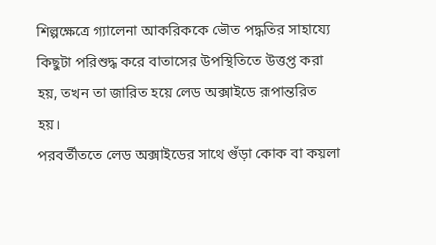শিল্পক্ষেত্রে গ্যালেনা আকরিককে ভৌত পদ্ধতির সাহায্যে কিছুটা পরিশুদ্ধ করে বাতাসের উপস্থিতিতে উত্তপ্ত করা হয়, তখন তা জারিত হয়ে লেড অক্সাইডে রূপান্তরিত হয়।
পরবর্তীততে লেড অক্সাইডের সাথে গুঁড়া কোক বা কয়লা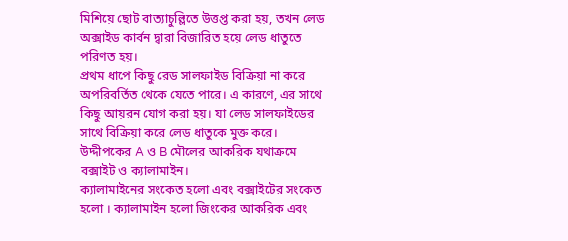মিশিয়ে ছোট বাত্যাচুল্লিতে উত্তপ্ত করা হয়, তখন লেড অক্সাইড কার্বন দ্বারা বিজারিত হয়ে লেড ধাতুতে পরিণত হয়।
প্রথম ধাপে কিছু রেড সালফাইড বিক্রিয়া না করে অপরিবর্তিত থেকে যেতে পারে। এ কারণে, এর সাথে কিছু আয়রন যোগ করা হয়। যা লেড সালফাইডের সাথে বিক্রিয়া করে লেড ধাতুকে মুক্ত করে।
উদ্দীপকের A ও B মৌলের আকরিক যথাক্রমে বক্সাইট ও ক্যালামাইন।
ক্যালামাইনের সংকেত হলো এবং বক্সাইটের সংকেত হলো । ক্যালামাইন হলো জিংকের আকরিক এবং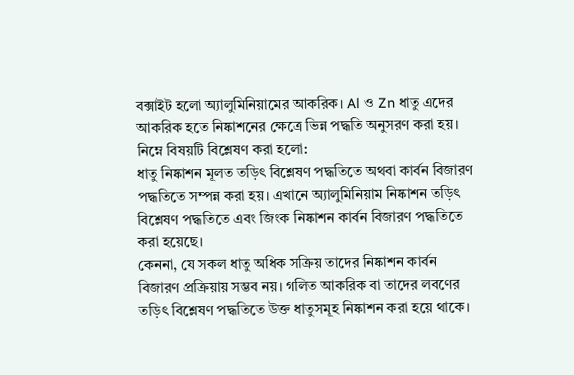বক্সাইট হলো অ্যালুমিনিয়ামের আকরিক। Al ও Zn ধাতু এদের আকরিক হতে নিষ্কাশনের ক্ষেত্রে ভিন্ন পদ্ধতি অনুসরণ করা হয়। নিম্নে বিষয়টি বিশ্লেষণ করা হলো:
ধাতু নিষ্কাশন মূলত তড়িৎ বিশ্লেষণ পদ্ধতিতে অথবা কার্বন বিজারণ পদ্ধতিতে সম্পন্ন করা হয়। এখানে অ্যালুমিনিয়াম নিষ্কাশন তড়িৎ বিশ্লেষণ পদ্ধতিতে এবং জিংক নিষ্কাশন কার্বন বিজারণ পদ্ধতিতে করা হয়েছে।
কেননা, যে সকল ধাতু অধিক সক্রিয় তাদের নিষ্কাশন কার্বন বিজারণ প্রক্রিয়ায় সম্ভব নয়। গলিত আকরিক বা তাদের লবণের তড়িৎ বিশ্লেষণ পদ্ধতিতে উক্ত ধাতুসমূহ নিষ্কাশন করা হয়ে থাকে।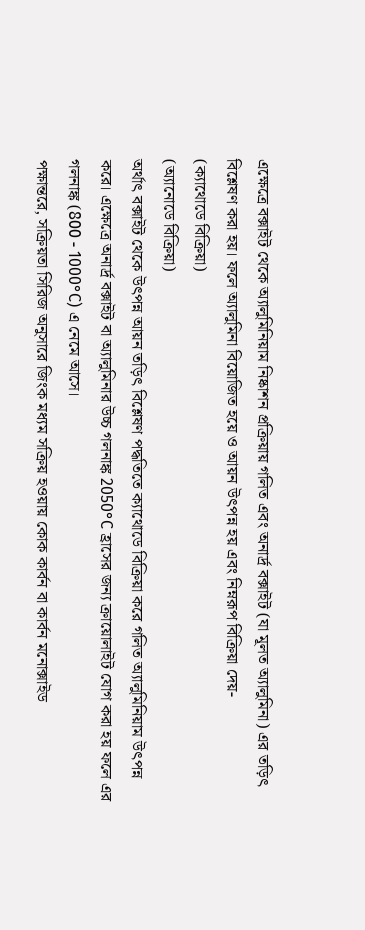এক্ষেত্রে বক্সাইট থেকে অ্যালুমিনিয়াম নিষ্কাশন প্রক্রিয়ায় গলিত এবং অনার্দ্র বক্সাইট (যা মূলত অ্যালুমিনা) এর তড়িৎ বিশ্লেষণ করা হয়। ফলে অ্যালুমিনা বিয়োজিত হয়ে ও আয়ন উৎপন্ন হয় এবং নিম্নরূপ বিক্রিয়া দেয়-
(ক্যাথোডে বিক্রিয়া)
(অ্যানোডে বিক্রিয়া)
অর্থাৎ বক্সাইট থেকে উৎপন্ন আয়ন তড়িৎ বিশ্লেষণ পদ্ধতিতে ক্যাথোডে বিক্রিয়া করে গলিত অ্যালুমিনিয়াম উৎপন্ন করে। এক্ষেত্রে অনার্দ্র বক্সাইট বা অ্যালুমিনার উচ্চ গলনাঙ্ক 2050°C হ্রাসের জন্য ক্রায়োলাইট যোগ করা হয় ফলে এর গলনাঙ্ক (800 - 1000°C) এ নেমে আসে।
পক্ষান্তরে, সক্রিয়তা সিরিজ অনুসারে জিংক মধ্যম সক্রিয় হওয়ায় কোক কার্বন বা কার্বন মনোক্সাইড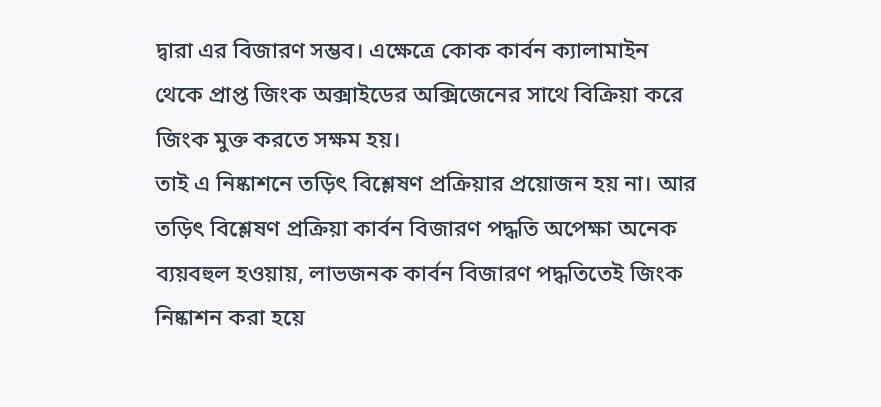দ্বারা এর বিজারণ সম্ভব। এক্ষেত্রে কোক কার্বন ক্যালামাইন থেকে প্রাপ্ত জিংক অক্সাইডের অক্সিজেনের সাথে বিক্রিয়া করে জিংক মুক্ত করতে সক্ষম হয়।
তাই এ নিষ্কাশনে তড়িৎ বিশ্লেষণ প্রক্রিয়ার প্রয়োজন হয় না। আর তড়িৎ বিশ্লেষণ প্রক্রিয়া কার্বন বিজারণ পদ্ধতি অপেক্ষা অনেক ব্যয়বহুল হওয়ায়, লাভজনক কার্বন বিজারণ পদ্ধতিতেই জিংক নিষ্কাশন করা হয়ে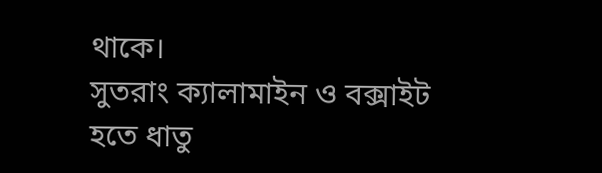থাকে।
সুতরাং ক্যালামাইন ও বক্সাইট হতে ধাতু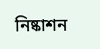নিষ্কাশন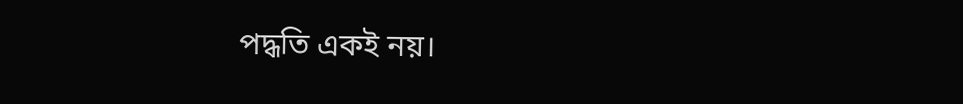পদ্ধতি একই নয়।